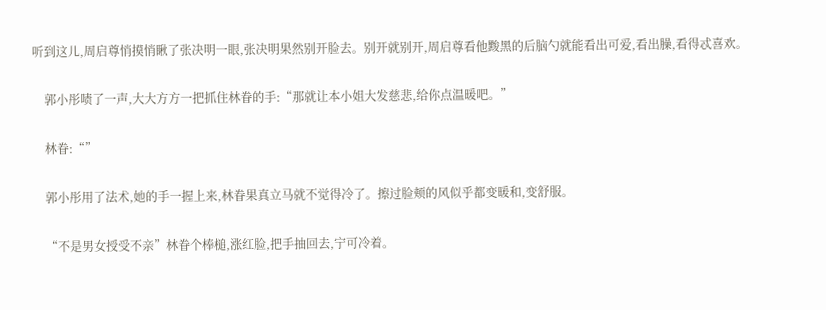听到这儿,周启尊悄摸悄瞅了张决明一眼,张决明果然别开脸去。别开就别开,周启尊看他黢黑的后脑勺就能看出可爱,看出臊,看得忒喜欢。

    郭小彤啧了一声,大大方方一把抓住林眷的手:“那就让本小姐大发慈悲,给你点温暖吧。”

    林眷:“”

    郭小彤用了法术,她的手一握上来,林眷果真立马就不觉得冷了。擦过脸颊的风似乎都变暖和,变舒服。

    “不是男女授受不亲”林眷个棒槌,涨红脸,把手抽回去,宁可冷着。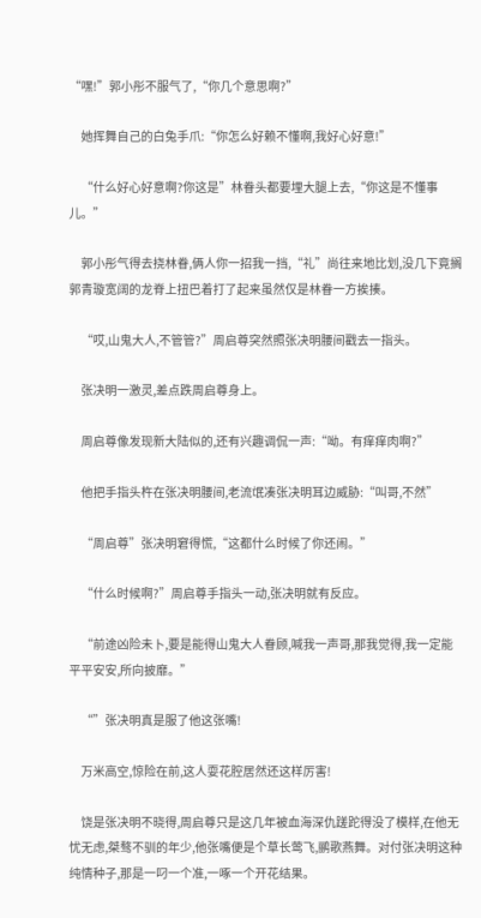“嘿!”郭小彤不服气了,“你几个意思啊?”

    她挥舞自己的白兔手爪:“你怎么好赖不懂啊,我好心好意!”

    “什么好心好意啊?你这是”林眷头都要埋大腿上去,“你这是不懂事儿。”

    郭小彤气得去挠林眷,俩人你一招我一挡,“礼”尚往来地比划,没几下竟搁郭青璇宽阔的龙脊上扭巴着打了起来虽然仅是林眷一方挨揍。

    “哎,山鬼大人,不管管?”周启尊突然照张决明腰间戳去一指头。

    张决明一激灵,差点跌周启尊身上。

    周启尊像发现新大陆似的,还有兴趣调侃一声:“呦。有痒痒肉啊?”

    他把手指头杵在张决明腰间,老流氓凑张决明耳边威胁:“叫哥,不然”

    “周启尊”张决明窘得慌,“这都什么时候了你还闹。”

    “什么时候啊?”周启尊手指头一动,张决明就有反应。

    “前途凶险未卜,要是能得山鬼大人眷顾,喊我一声哥,那我觉得,我一定能平平安安,所向披靡。”

    “”张决明真是服了他这张嘴!

    万米高空,惊险在前,这人耍花腔居然还这样厉害!

    饶是张决明不晓得,周启尊只是这几年被血海深仇蹉跎得没了模样,在他无忧无虑,桀骜不驯的年少,他张嘴便是个草长莺飞,鹂歌燕舞。对付张决明这种纯情种子,那是一叼一个准,一啄一个开花结果。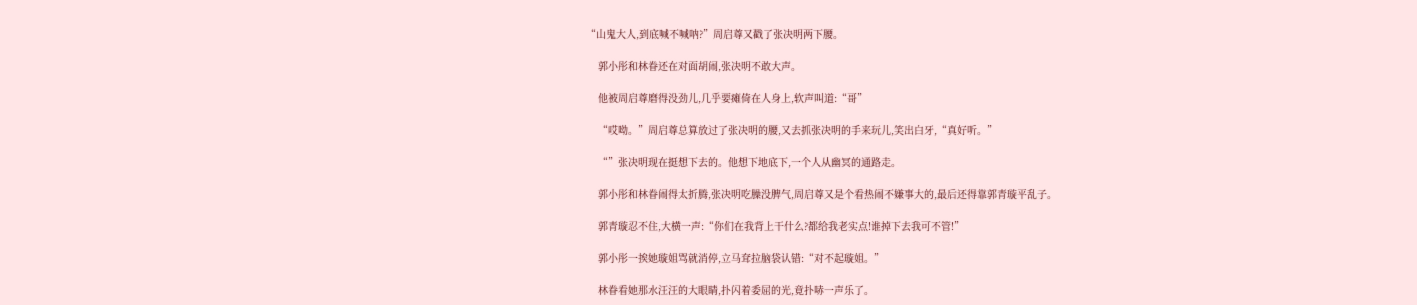“山鬼大人,到底喊不喊呐?”周启尊又戳了张决明两下腰。

    郭小彤和林眷还在对面胡闹,张决明不敢大声。

    他被周启尊磨得没劲儿,几乎要瘫倚在人身上,软声叫道:“哥”

    “哎呦。”周启尊总算放过了张决明的腰,又去抓张决明的手来玩儿,笑出白牙,“真好听。”

    “”张决明现在挺想下去的。他想下地底下,一个人从幽冥的通路走。

    郭小彤和林眷闹得太折腾,张决明吃臊没脾气,周启尊又是个看热闹不嫌事大的,最后还得靠郭青璇平乱子。

    郭青璇忍不住,大横一声:“你们在我背上干什么?都给我老实点!谁掉下去我可不管!”

    郭小彤一挨她璇姐骂就消停,立马耷拉脑袋认错:“对不起璇姐。”

    林眷看她那水汪汪的大眼睛,扑闪着委屈的光,竟扑哧一声乐了。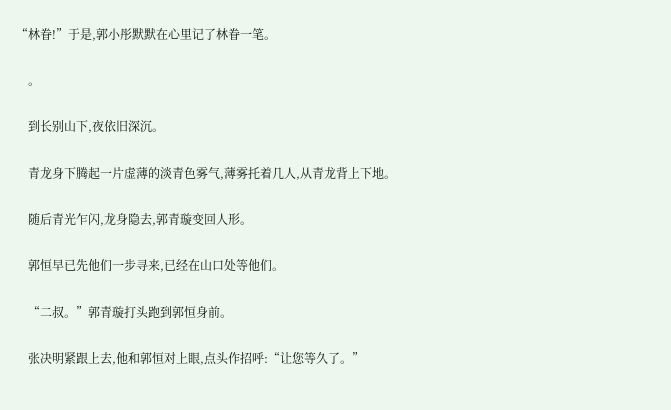“林眷!”于是,郭小彤默默在心里记了林眷一笔。

    。

    到长别山下,夜依旧深沉。

    青龙身下腾起一片虚薄的淡青色雾气,薄雾托着几人,从青龙背上下地。

    随后青光乍闪,龙身隐去,郭青璇变回人形。

    郭恒早已先他们一步寻来,已经在山口处等他们。

    “二叔。”郭青璇打头跑到郭恒身前。

    张决明紧跟上去,他和郭恒对上眼,点头作招呼:“让您等久了。”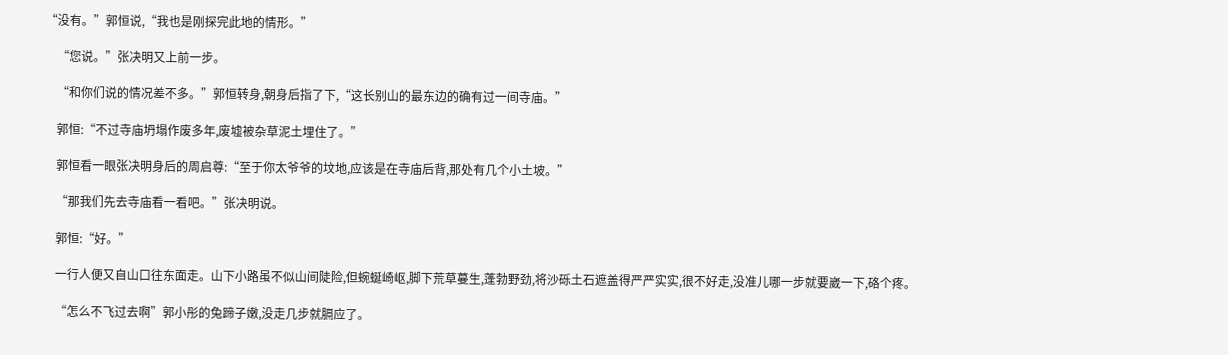“没有。”郭恒说,“我也是刚探完此地的情形。”

    “您说。”张决明又上前一步。

    “和你们说的情况差不多。”郭恒转身,朝身后指了下,“这长别山的最东边的确有过一间寺庙。”

    郭恒:“不过寺庙坍塌作废多年,废墟被杂草泥土埋住了。”

    郭恒看一眼张决明身后的周启尊:“至于你太爷爷的坟地,应该是在寺庙后背,那处有几个小土坡。”

    “那我们先去寺庙看一看吧。”张决明说。

    郭恒:“好。”

    一行人便又自山口往东面走。山下小路虽不似山间陡险,但蜿蜒崎岖,脚下荒草蔓生,蓬勃野劲,将沙砾土石遮盖得严严实实,很不好走,没准儿哪一步就要崴一下,硌个疼。

    “怎么不飞过去啊”郭小彤的兔蹄子嫩,没走几步就膈应了。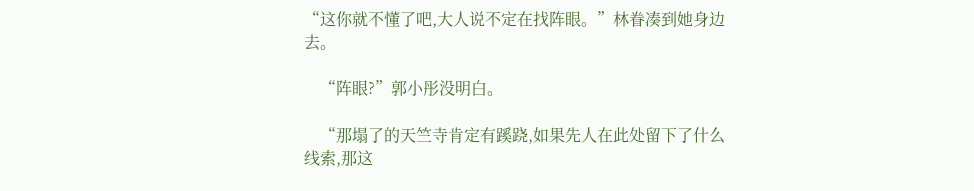“这你就不懂了吧,大人说不定在找阵眼。”林眷凑到她身边去。

    “阵眼?”郭小彤没明白。

    “那塌了的天竺寺肯定有蹊跷,如果先人在此处留下了什么线索,那这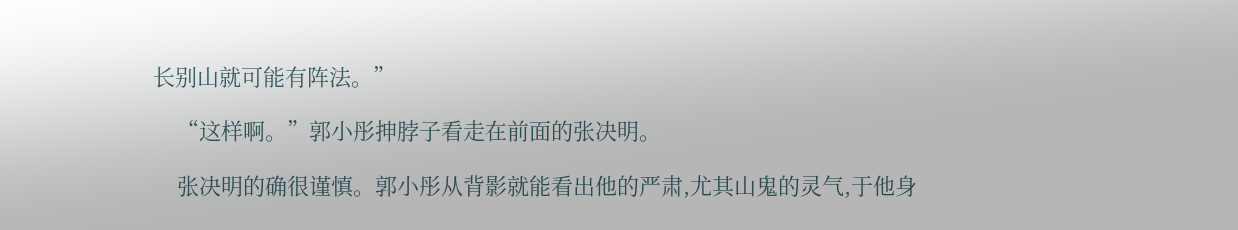长别山就可能有阵法。”

    “这样啊。”郭小彤抻脖子看走在前面的张决明。

    张决明的确很谨慎。郭小彤从背影就能看出他的严肃,尤其山鬼的灵气,于他身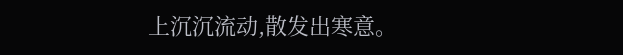上沉沉流动,散发出寒意。